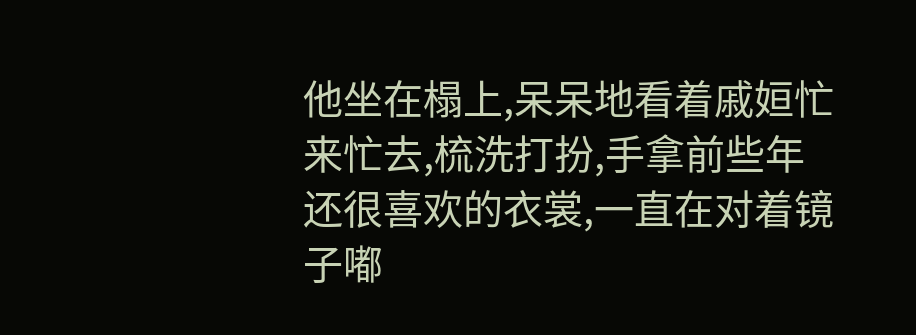他坐在榻上,呆呆地看着戚姮忙来忙去,梳洗打扮,手拿前些年还很喜欢的衣裳,一直在对着镜子嘟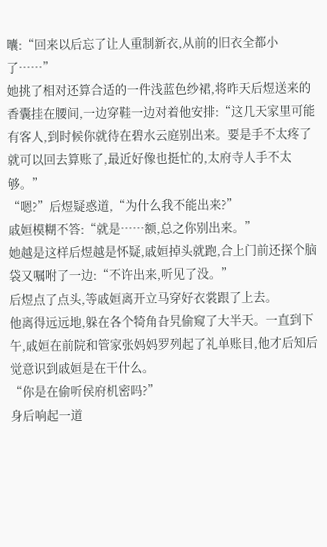囔:“回来以后忘了让人重制新衣,从前的旧衣全都小了……”
她挑了相对还算合适的一件浅蓝色纱裙,将昨天后煜送来的香囊挂在腰间,一边穿鞋一边对着他安排:“这几天家里可能有客人,到时候你就待在碧水云庭别出来。要是手不太疼了就可以回去算账了,最近好像也挺忙的,太府寺人手不太够。”
“嗯?”后煜疑惑道,“为什么我不能出来?”
戚姮模糊不答:“就是……额,总之你别出来。”
她越是这样后煜越是怀疑,戚姮掉头就跑,合上门前还探个脑袋又嘱咐了一边:“不许出来,听见了没。”
后煜点了点头,等戚姮离开立马穿好衣裳跟了上去。
他离得远远地,躲在各个犄角旮旯偷窥了大半天。一直到下午,戚姮在前院和管家张妈妈罗列起了礼单账目,他才后知后觉意识到戚姮是在干什么。
“你是在偷听侯府机密吗?”
身后响起一道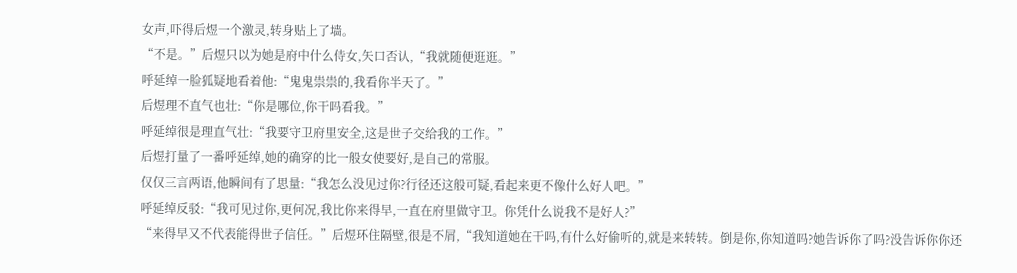女声,吓得后煜一个激灵,转身贴上了墙。
“不是。”后煜只以为她是府中什么侍女,矢口否认,“我就随便逛逛。”
呼延绰一脸狐疑地看着他:“鬼鬼祟祟的,我看你半天了。”
后煜理不直气也壮:“你是哪位,你干吗看我。”
呼延绰很是理直气壮:“我要守卫府里安全,这是世子交给我的工作。”
后煜打量了一番呼延绰,她的确穿的比一般女使要好,是自己的常服。
仅仅三言两语,他瞬间有了思量:“我怎么没见过你?行径还这般可疑,看起来更不像什么好人吧。”
呼延绰反驳:“我可见过你,更何况,我比你来得早,一直在府里做守卫。你凭什么说我不是好人?”
“来得早又不代表能得世子信任。”后煜环住隔壁,很是不屑,“我知道她在干吗,有什么好偷听的,就是来转转。倒是你,你知道吗?她告诉你了吗?没告诉你你还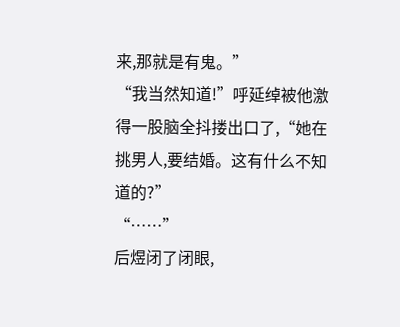来,那就是有鬼。”
“我当然知道!”呼延绰被他激得一股脑全抖搂出口了,“她在挑男人,要结婚。这有什么不知道的?”
“……”
后煜闭了闭眼,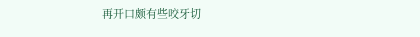再开口颇有些咬牙切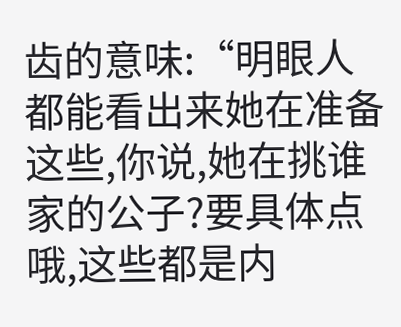齿的意味:“明眼人都能看出来她在准备这些,你说,她在挑谁家的公子?要具体点哦,这些都是内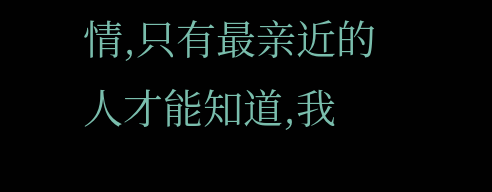情,只有最亲近的人才能知道,我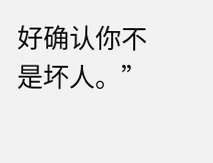好确认你不是坏人。”